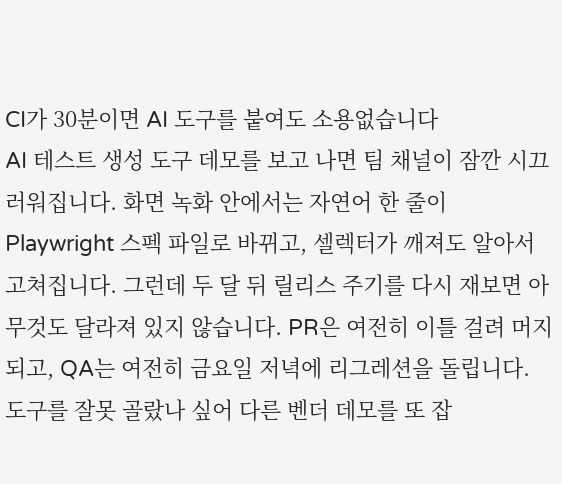CI가 30분이면 AI 도구를 붙여도 소용없습니다
AI 테스트 생성 도구 데모를 보고 나면 팀 채널이 잠깐 시끄러워집니다. 화면 녹화 안에서는 자연어 한 줄이 Playwright 스펙 파일로 바뀌고, 셀렉터가 깨져도 알아서 고쳐집니다. 그런데 두 달 뒤 릴리스 주기를 다시 재보면 아무것도 달라져 있지 않습니다. PR은 여전히 이틀 걸려 머지되고, QA는 여전히 금요일 저녁에 리그레션을 돌립니다. 도구를 잘못 골랐나 싶어 다른 벤더 데모를 또 잡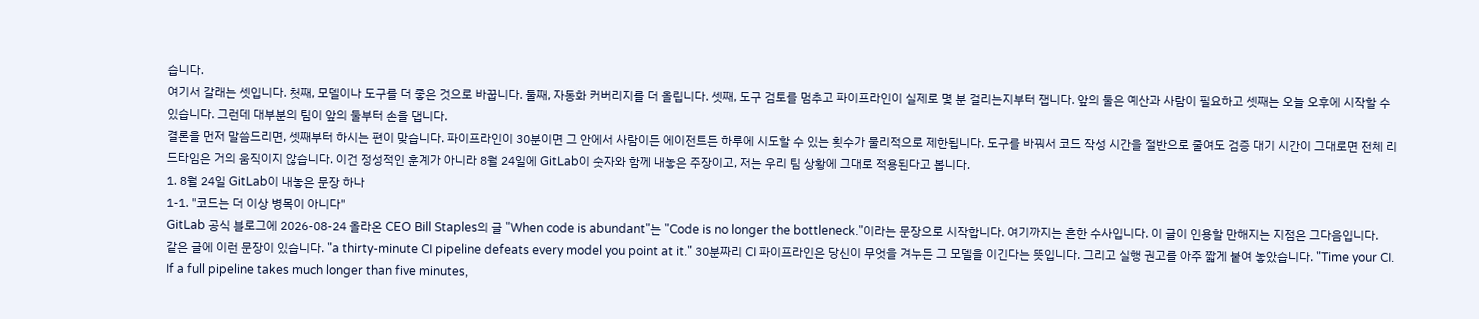습니다.
여기서 갈래는 셋입니다. 첫째, 모델이나 도구를 더 좋은 것으로 바꿉니다. 둘째, 자동화 커버리지를 더 올립니다. 셋째, 도구 검토를 멈추고 파이프라인이 실제로 몇 분 걸리는지부터 잽니다. 앞의 둘은 예산과 사람이 필요하고 셋째는 오늘 오후에 시작할 수 있습니다. 그런데 대부분의 팀이 앞의 둘부터 손을 댑니다.
결론을 먼저 말씀드리면, 셋째부터 하시는 편이 맞습니다. 파이프라인이 30분이면 그 안에서 사람이든 에이전트든 하루에 시도할 수 있는 횟수가 물리적으로 제한됩니다. 도구를 바꿔서 코드 작성 시간을 절반으로 줄여도 검증 대기 시간이 그대로면 전체 리드타임은 거의 움직이지 않습니다. 이건 정성적인 훈계가 아니라 8월 24일에 GitLab이 숫자와 함께 내놓은 주장이고, 저는 우리 팀 상황에 그대로 적용된다고 봅니다.
1. 8월 24일 GitLab이 내놓은 문장 하나
1-1. "코드는 더 이상 병목이 아니다"
GitLab 공식 블로그에 2026-08-24 올라온 CEO Bill Staples의 글 "When code is abundant"는 "Code is no longer the bottleneck."이라는 문장으로 시작합니다. 여기까지는 흔한 수사입니다. 이 글이 인용할 만해지는 지점은 그다음입니다.
같은 글에 이런 문장이 있습니다. "a thirty-minute CI pipeline defeats every model you point at it." 30분짜리 CI 파이프라인은 당신이 무엇을 겨누든 그 모델을 이긴다는 뜻입니다. 그리고 실행 권고를 아주 짧게 붙여 놓았습니다. "Time your CI. If a full pipeline takes much longer than five minutes,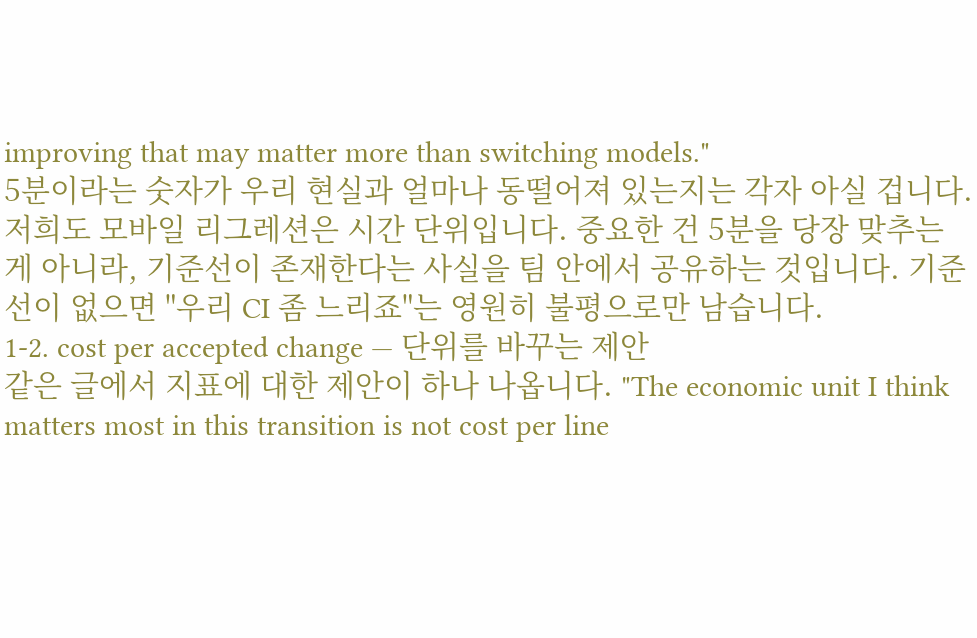improving that may matter more than switching models."
5분이라는 숫자가 우리 현실과 얼마나 동떨어져 있는지는 각자 아실 겁니다. 저희도 모바일 리그레션은 시간 단위입니다. 중요한 건 5분을 당장 맞추는 게 아니라, 기준선이 존재한다는 사실을 팀 안에서 공유하는 것입니다. 기준선이 없으면 "우리 CI 좀 느리죠"는 영원히 불평으로만 남습니다.
1-2. cost per accepted change — 단위를 바꾸는 제안
같은 글에서 지표에 대한 제안이 하나 나옵니다. "The economic unit I think matters most in this transition is not cost per line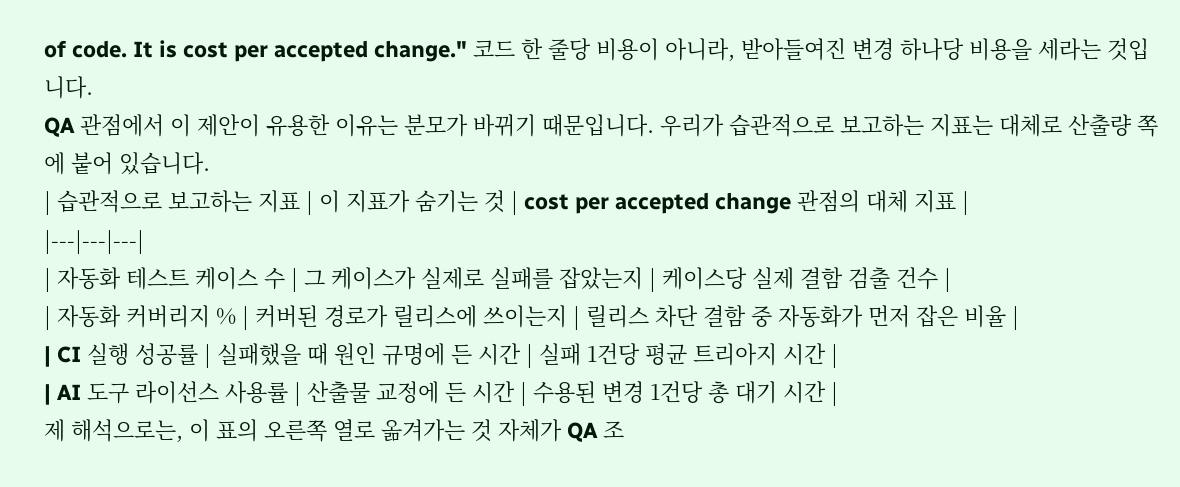of code. It is cost per accepted change." 코드 한 줄당 비용이 아니라, 받아들여진 변경 하나당 비용을 세라는 것입니다.
QA 관점에서 이 제안이 유용한 이유는 분모가 바뀌기 때문입니다. 우리가 습관적으로 보고하는 지표는 대체로 산출량 쪽에 붙어 있습니다.
| 습관적으로 보고하는 지표 | 이 지표가 숨기는 것 | cost per accepted change 관점의 대체 지표 |
|---|---|---|
| 자동화 테스트 케이스 수 | 그 케이스가 실제로 실패를 잡았는지 | 케이스당 실제 결함 검출 건수 |
| 자동화 커버리지 % | 커버된 경로가 릴리스에 쓰이는지 | 릴리스 차단 결함 중 자동화가 먼저 잡은 비율 |
| CI 실행 성공률 | 실패했을 때 원인 규명에 든 시간 | 실패 1건당 평균 트리아지 시간 |
| AI 도구 라이선스 사용률 | 산출물 교정에 든 시간 | 수용된 변경 1건당 총 대기 시간 |
제 해석으로는, 이 표의 오른쪽 열로 옮겨가는 것 자체가 QA 조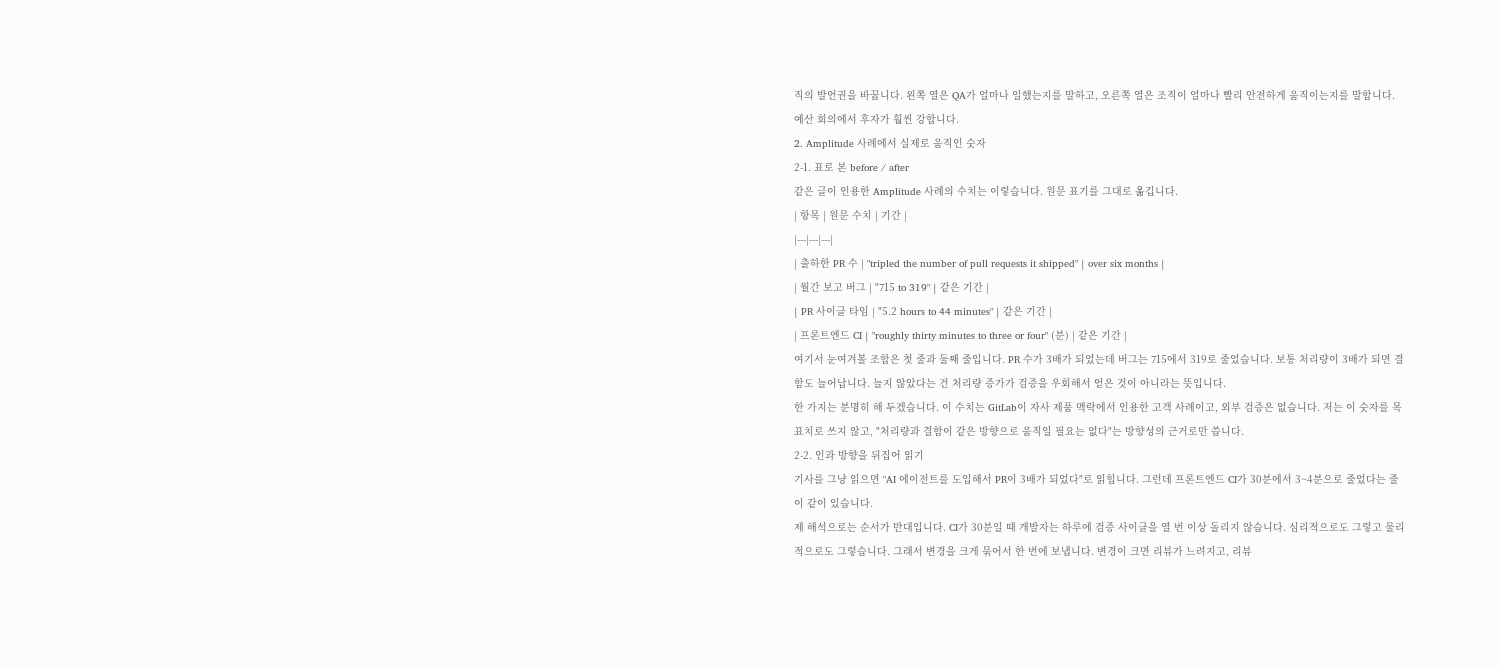직의 발언권을 바꿉니다. 왼쪽 열은 QA가 얼마나 일했는지를 말하고, 오른쪽 열은 조직이 얼마나 빨리 안전하게 움직이는지를 말합니다. 예산 회의에서 후자가 훨씬 강합니다.
2. Amplitude 사례에서 실제로 움직인 숫자
2-1. 표로 본 before / after
같은 글이 인용한 Amplitude 사례의 수치는 이렇습니다. 원문 표기를 그대로 옮깁니다.
| 항목 | 원문 수치 | 기간 |
|---|---|---|
| 출하한 PR 수 | "tripled the number of pull requests it shipped" | over six months |
| 월간 보고 버그 | "715 to 319" | 같은 기간 |
| PR 사이클 타임 | "5.2 hours to 44 minutes" | 같은 기간 |
| 프론트엔드 CI | "roughly thirty minutes to three or four" (분) | 같은 기간 |
여기서 눈여겨볼 조합은 첫 줄과 둘째 줄입니다. PR 수가 3배가 되었는데 버그는 715에서 319로 줄었습니다. 보통 처리량이 3배가 되면 결함도 늘어납니다. 늘지 않았다는 건 처리량 증가가 검증을 우회해서 얻은 것이 아니라는 뜻입니다.
한 가지는 분명히 해 두겠습니다. 이 수치는 GitLab이 자사 제품 맥락에서 인용한 고객 사례이고, 외부 검증은 없습니다. 저는 이 숫자를 목표치로 쓰지 않고, "처리량과 결함이 같은 방향으로 움직일 필요는 없다"는 방향성의 근거로만 씁니다.
2-2. 인과 방향을 뒤집어 읽기
기사를 그냥 읽으면 "AI 에이전트를 도입해서 PR이 3배가 되었다"로 읽힙니다. 그런데 프론트엔드 CI가 30분에서 3~4분으로 줄었다는 줄이 같이 있습니다.
제 해석으로는 순서가 반대입니다. CI가 30분일 때 개발자는 하루에 검증 사이클을 열 번 이상 돌리지 않습니다. 심리적으로도 그렇고 물리적으로도 그렇습니다. 그래서 변경을 크게 묶어서 한 번에 보냅니다. 변경이 크면 리뷰가 느려지고, 리뷰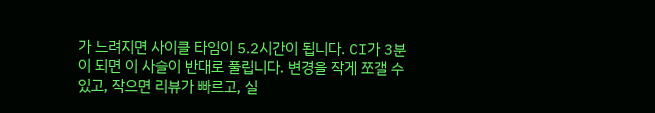가 느려지면 사이클 타임이 5.2시간이 됩니다. CI가 3분이 되면 이 사슬이 반대로 풀립니다. 변경을 작게 쪼갤 수 있고, 작으면 리뷰가 빠르고, 실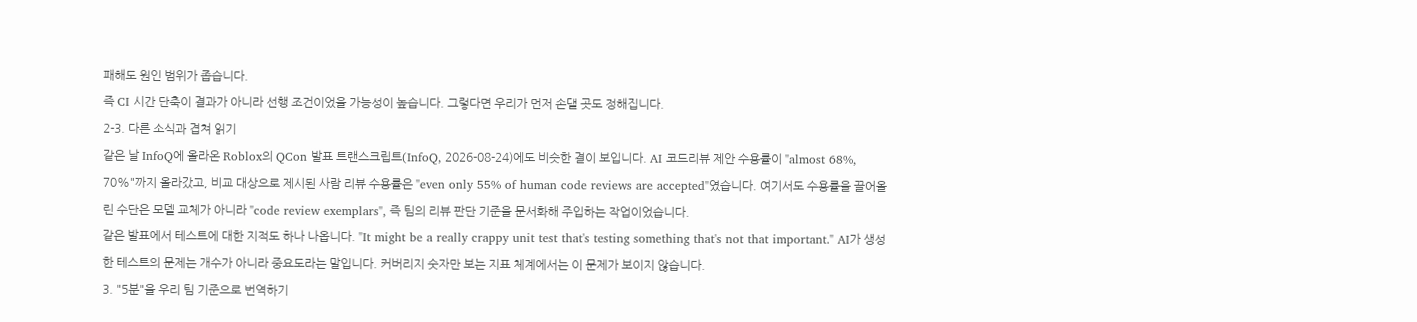패해도 원인 범위가 좁습니다.
즉 CI 시간 단축이 결과가 아니라 선행 조건이었을 가능성이 높습니다. 그렇다면 우리가 먼저 손댈 곳도 정해집니다.
2-3. 다른 소식과 겹쳐 읽기
같은 날 InfoQ에 올라온 Roblox의 QCon 발표 트랜스크립트(InfoQ, 2026-08-24)에도 비슷한 결이 보입니다. AI 코드리뷰 제안 수용률이 "almost 68%, 70%"까지 올라갔고, 비교 대상으로 제시된 사람 리뷰 수용률은 "even only 55% of human code reviews are accepted"였습니다. 여기서도 수용률을 끌어올린 수단은 모델 교체가 아니라 "code review exemplars", 즉 팀의 리뷰 판단 기준을 문서화해 주입하는 작업이었습니다.
같은 발표에서 테스트에 대한 지적도 하나 나옵니다. "It might be a really crappy unit test that's testing something that's not that important." AI가 생성한 테스트의 문제는 개수가 아니라 중요도라는 말입니다. 커버리지 숫자만 보는 지표 체계에서는 이 문제가 보이지 않습니다.
3. "5분"을 우리 팀 기준으로 번역하기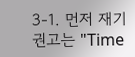3-1. 먼저 재기
권고는 "Time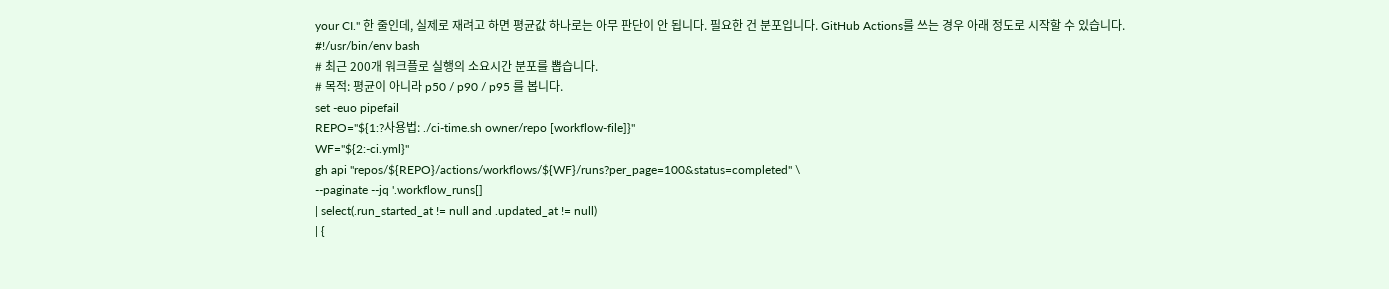your CI." 한 줄인데, 실제로 재려고 하면 평균값 하나로는 아무 판단이 안 됩니다. 필요한 건 분포입니다. GitHub Actions를 쓰는 경우 아래 정도로 시작할 수 있습니다.
#!/usr/bin/env bash
# 최근 200개 워크플로 실행의 소요시간 분포를 뽑습니다.
# 목적: 평균이 아니라 p50 / p90 / p95 를 봅니다.
set -euo pipefail
REPO="${1:?사용법: ./ci-time.sh owner/repo [workflow-file]}"
WF="${2:-ci.yml}"
gh api "repos/${REPO}/actions/workflows/${WF}/runs?per_page=100&status=completed" \
--paginate --jq '.workflow_runs[]
| select(.run_started_at != null and .updated_at != null)
| {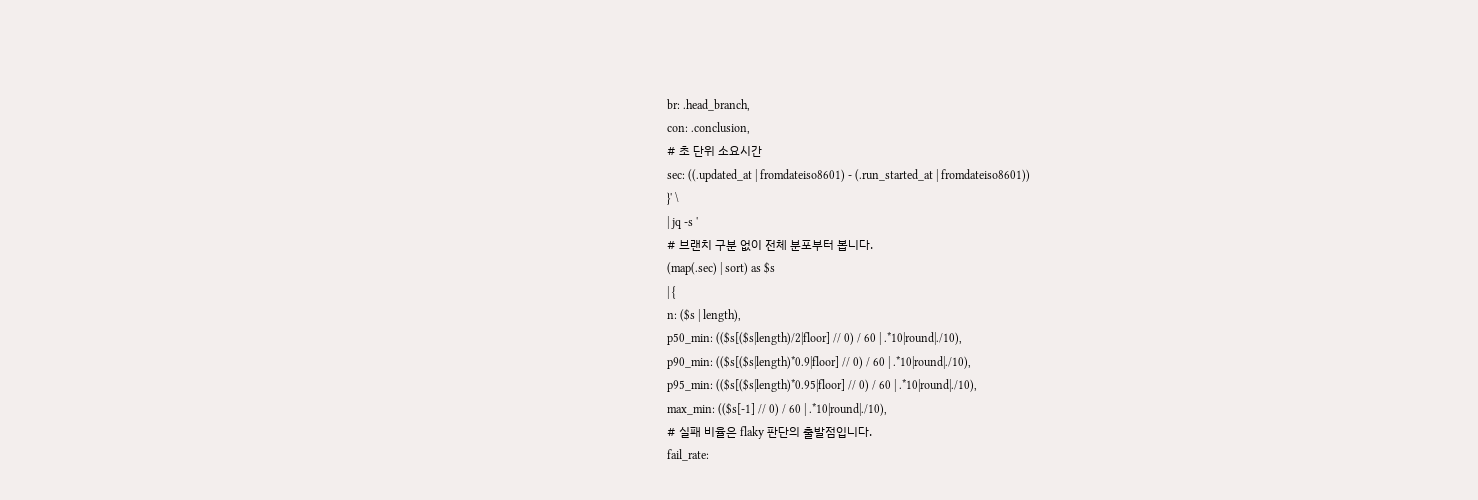br: .head_branch,
con: .conclusion,
# 초 단위 소요시간
sec: ((.updated_at | fromdateiso8601) - (.run_started_at | fromdateiso8601))
}' \
| jq -s '
# 브랜치 구분 없이 전체 분포부터 봅니다.
(map(.sec) | sort) as $s
| {
n: ($s | length),
p50_min: (($s[($s|length)/2|floor] // 0) / 60 | .*10|round|./10),
p90_min: (($s[($s|length)*0.9|floor] // 0) / 60 | .*10|round|./10),
p95_min: (($s[($s|length)*0.95|floor] // 0) / 60 | .*10|round|./10),
max_min: (($s[-1] // 0) / 60 | .*10|round|./10),
# 실패 비율은 flaky 판단의 출발점입니다.
fail_rate: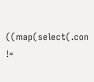((map(select(.con !=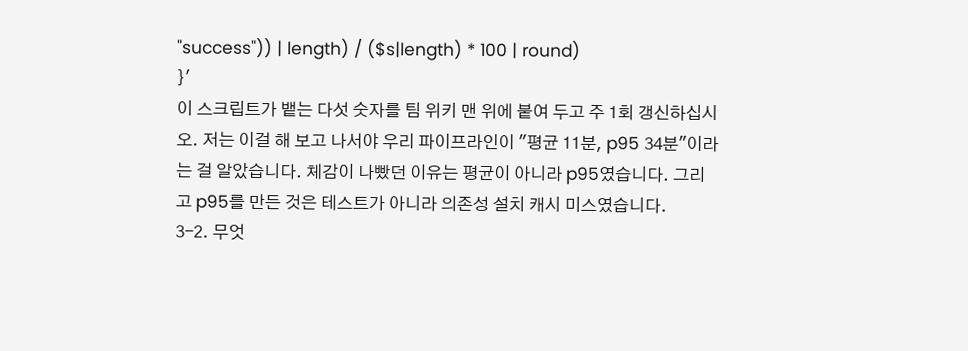"success")) | length) / ($s|length) * 100 | round)
}'
이 스크립트가 뱉는 다섯 숫자를 팀 위키 맨 위에 붙여 두고 주 1회 갱신하십시오. 저는 이걸 해 보고 나서야 우리 파이프라인이 "평균 11분, p95 34분"이라는 걸 알았습니다. 체감이 나빴던 이유는 평균이 아니라 p95였습니다. 그리고 p95를 만든 것은 테스트가 아니라 의존성 설치 캐시 미스였습니다.
3-2. 무엇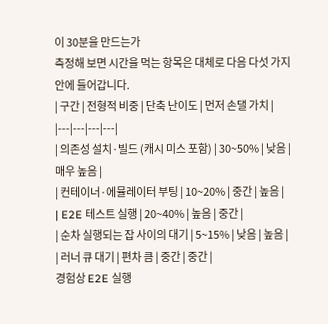이 30분을 만드는가
측정해 보면 시간을 먹는 항목은 대체로 다음 다섯 가지 안에 들어갑니다.
| 구간 | 전형적 비중 | 단축 난이도 | 먼저 손댈 가치 |
|---|---|---|---|
| 의존성 설치·빌드 (캐시 미스 포함) | 30~50% | 낮음 | 매우 높음 |
| 컨테이너·에뮬레이터 부팅 | 10~20% | 중간 | 높음 |
| E2E 테스트 실행 | 20~40% | 높음 | 중간 |
| 순차 실행되는 잡 사이의 대기 | 5~15% | 낮음 | 높음 |
| 러너 큐 대기 | 편차 큼 | 중간 | 중간 |
경험상 E2E 실행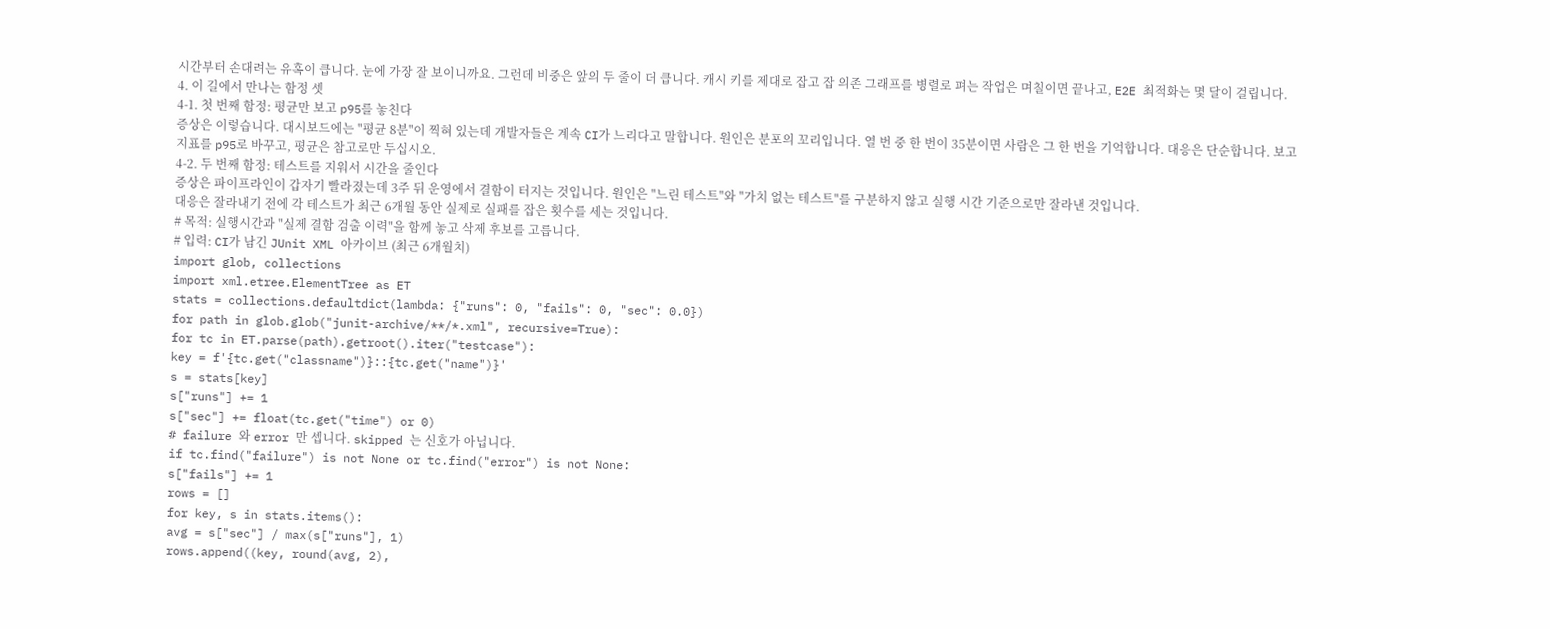시간부터 손대려는 유혹이 큽니다. 눈에 가장 잘 보이니까요. 그런데 비중은 앞의 두 줄이 더 큽니다. 캐시 키를 제대로 잡고 잡 의존 그래프를 병렬로 펴는 작업은 며칠이면 끝나고, E2E 최적화는 몇 달이 걸립니다.
4. 이 길에서 만나는 함정 셋
4-1. 첫 번째 함정: 평균만 보고 p95를 놓친다
증상은 이렇습니다. 대시보드에는 "평균 8분"이 찍혀 있는데 개발자들은 계속 CI가 느리다고 말합니다. 원인은 분포의 꼬리입니다. 열 번 중 한 번이 35분이면 사람은 그 한 번을 기억합니다. 대응은 단순합니다. 보고 지표를 p95로 바꾸고, 평균은 참고로만 두십시오.
4-2. 두 번째 함정: 테스트를 지워서 시간을 줄인다
증상은 파이프라인이 갑자기 빨라졌는데 3주 뒤 운영에서 결함이 터지는 것입니다. 원인은 "느린 테스트"와 "가치 없는 테스트"를 구분하지 않고 실행 시간 기준으로만 잘라낸 것입니다.
대응은 잘라내기 전에 각 테스트가 최근 6개월 동안 실제로 실패를 잡은 횟수를 세는 것입니다.
# 목적: 실행시간과 "실제 결함 검출 이력"을 함께 놓고 삭제 후보를 고릅니다.
# 입력: CI가 남긴 JUnit XML 아카이브 (최근 6개월치)
import glob, collections
import xml.etree.ElementTree as ET
stats = collections.defaultdict(lambda: {"runs": 0, "fails": 0, "sec": 0.0})
for path in glob.glob("junit-archive/**/*.xml", recursive=True):
for tc in ET.parse(path).getroot().iter("testcase"):
key = f'{tc.get("classname")}::{tc.get("name")}'
s = stats[key]
s["runs"] += 1
s["sec"] += float(tc.get("time") or 0)
# failure 와 error 만 셉니다. skipped 는 신호가 아닙니다.
if tc.find("failure") is not None or tc.find("error") is not None:
s["fails"] += 1
rows = []
for key, s in stats.items():
avg = s["sec"] / max(s["runs"], 1)
rows.append((key, round(avg, 2),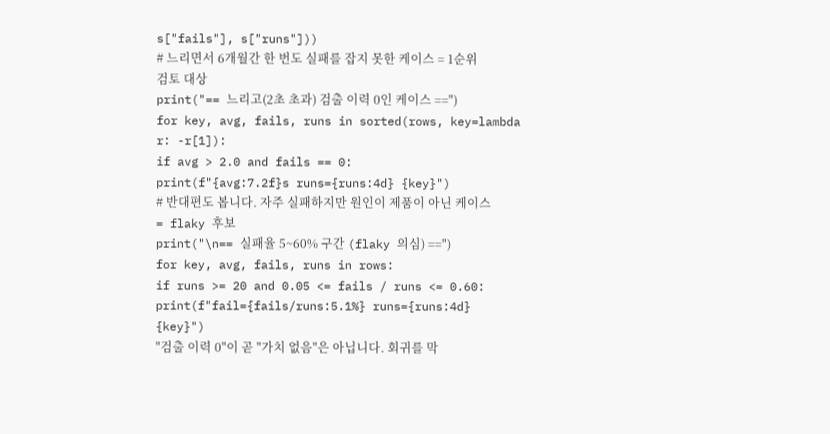s["fails"], s["runs"]))
# 느리면서 6개월간 한 번도 실패를 잡지 못한 케이스 = 1순위 검토 대상
print("== 느리고(2초 초과) 검출 이력 0인 케이스 ==")
for key, avg, fails, runs in sorted(rows, key=lambda r: -r[1]):
if avg > 2.0 and fails == 0:
print(f"{avg:7.2f}s runs={runs:4d} {key}")
# 반대편도 봅니다. 자주 실패하지만 원인이 제품이 아닌 케이스 = flaky 후보
print("\n== 실패율 5~60% 구간 (flaky 의심) ==")
for key, avg, fails, runs in rows:
if runs >= 20 and 0.05 <= fails / runs <= 0.60:
print(f"fail={fails/runs:5.1%} runs={runs:4d} {key}")
"검출 이력 0"이 곧 "가치 없음"은 아닙니다. 회귀를 막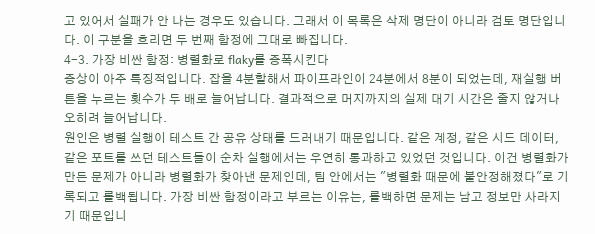고 있어서 실패가 안 나는 경우도 있습니다. 그래서 이 목록은 삭제 명단이 아니라 검토 명단입니다. 이 구분을 흐리면 두 번째 함정에 그대로 빠집니다.
4-3. 가장 비싼 함정: 병렬화로 flaky를 증폭시킨다
증상이 아주 특징적입니다. 잡을 4분할해서 파이프라인이 24분에서 8분이 되었는데, 재실행 버튼을 누르는 횟수가 두 배로 늘어납니다. 결과적으로 머지까지의 실제 대기 시간은 줄지 않거나 오히려 늘어납니다.
원인은 병렬 실행이 테스트 간 공유 상태를 드러내기 때문입니다. 같은 계정, 같은 시드 데이터, 같은 포트를 쓰던 테스트들이 순차 실행에서는 우연히 통과하고 있었던 것입니다. 이건 병렬화가 만든 문제가 아니라 병렬화가 찾아낸 문제인데, 팀 안에서는 "병렬화 때문에 불안정해졌다"로 기록되고 롤백됩니다. 가장 비싼 함정이라고 부르는 이유는, 롤백하면 문제는 남고 정보만 사라지기 때문입니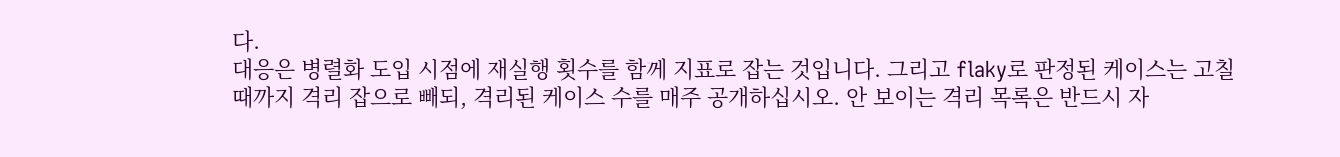다.
대응은 병렬화 도입 시점에 재실행 횟수를 함께 지표로 잡는 것입니다. 그리고 flaky로 판정된 케이스는 고칠 때까지 격리 잡으로 빼되, 격리된 케이스 수를 매주 공개하십시오. 안 보이는 격리 목록은 반드시 자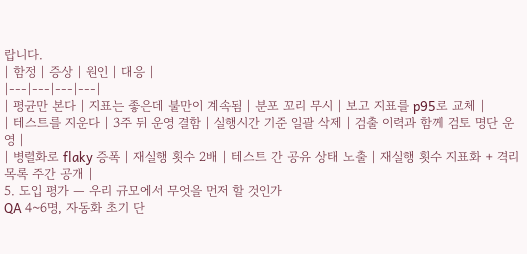랍니다.
| 함정 | 증상 | 원인 | 대응 |
|---|---|---|---|
| 평균만 본다 | 지표는 좋은데 불만이 계속됨 | 분포 꼬리 무시 | 보고 지표를 p95로 교체 |
| 테스트를 지운다 | 3주 뒤 운영 결함 | 실행시간 기준 일괄 삭제 | 검출 이력과 함께 검토 명단 운영 |
| 병렬화로 flaky 증폭 | 재실행 횟수 2배 | 테스트 간 공유 상태 노출 | 재실행 횟수 지표화 + 격리 목록 주간 공개 |
5. 도입 평가 — 우리 규모에서 무엇을 먼저 할 것인가
QA 4~6명, 자동화 초기 단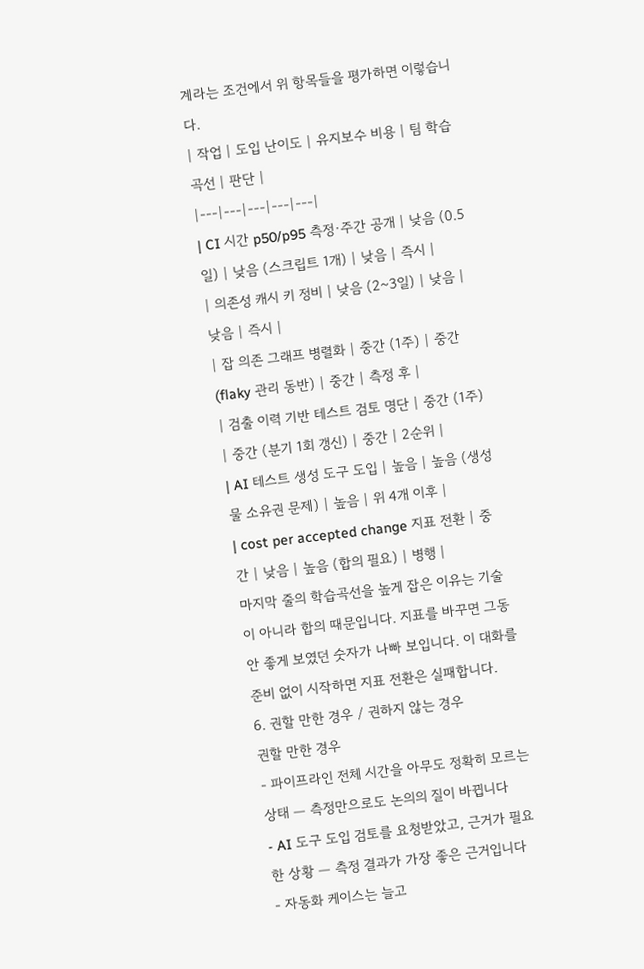계라는 조건에서 위 항목들을 평가하면 이렇습니다.
| 작업 | 도입 난이도 | 유지보수 비용 | 팀 학습곡선 | 판단 |
|---|---|---|---|---|
| CI 시간 p50/p95 측정·주간 공개 | 낮음 (0.5일) | 낮음 (스크립트 1개) | 낮음 | 즉시 |
| 의존성 캐시 키 정비 | 낮음 (2~3일) | 낮음 | 낮음 | 즉시 |
| 잡 의존 그래프 병렬화 | 중간 (1주) | 중간 (flaky 관리 동반) | 중간 | 측정 후 |
| 검출 이력 기반 테스트 검토 명단 | 중간 (1주) | 중간 (분기 1회 갱신) | 중간 | 2순위 |
| AI 테스트 생성 도구 도입 | 높음 | 높음 (생성물 소유권 문제) | 높음 | 위 4개 이후 |
| cost per accepted change 지표 전환 | 중간 | 낮음 | 높음 (합의 필요) | 병행 |
마지막 줄의 학습곡선을 높게 잡은 이유는 기술이 아니라 합의 때문입니다. 지표를 바꾸면 그동안 좋게 보였던 숫자가 나빠 보입니다. 이 대화를 준비 없이 시작하면 지표 전환은 실패합니다.
6. 권할 만한 경우 / 권하지 않는 경우
권할 만한 경우
- 파이프라인 전체 시간을 아무도 정확히 모르는 상태 — 측정만으로도 논의의 질이 바뀝니다
- AI 도구 도입 검토를 요청받았고, 근거가 필요한 상황 — 측정 결과가 가장 좋은 근거입니다
- 자동화 케이스는 늘고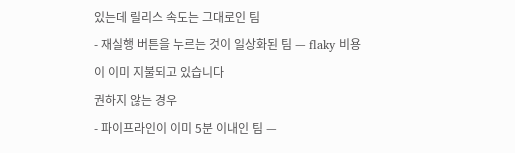있는데 릴리스 속도는 그대로인 팀
- 재실행 버튼을 누르는 것이 일상화된 팀 — flaky 비용이 이미 지불되고 있습니다
권하지 않는 경우
- 파이프라인이 이미 5분 이내인 팀 —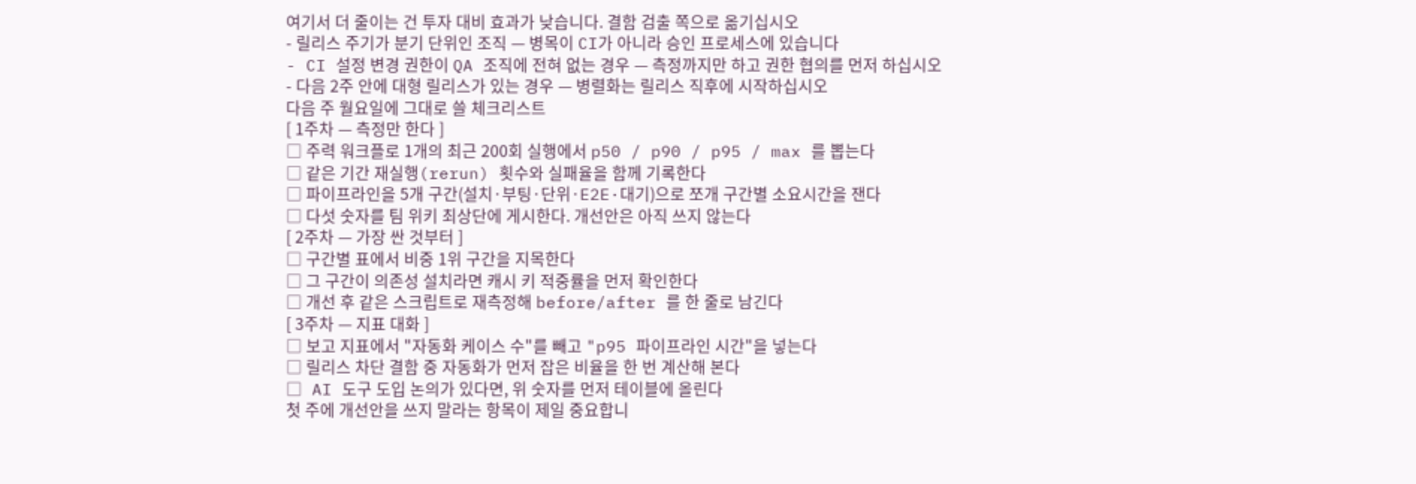여기서 더 줄이는 건 투자 대비 효과가 낮습니다. 결함 검출 쪽으로 옮기십시오
- 릴리스 주기가 분기 단위인 조직 — 병목이 CI가 아니라 승인 프로세스에 있습니다
- CI 설정 변경 권한이 QA 조직에 전혀 없는 경우 — 측정까지만 하고 권한 협의를 먼저 하십시오
- 다음 2주 안에 대형 릴리스가 있는 경우 — 병렬화는 릴리스 직후에 시작하십시오
다음 주 월요일에 그대로 쓸 체크리스트
[ 1주차 — 측정만 한다 ]
□ 주력 워크플로 1개의 최근 200회 실행에서 p50 / p90 / p95 / max 를 뽑는다
□ 같은 기간 재실행(rerun) 횟수와 실패율을 함께 기록한다
□ 파이프라인을 5개 구간(설치·부팅·단위·E2E·대기)으로 쪼개 구간별 소요시간을 잰다
□ 다섯 숫자를 팀 위키 최상단에 게시한다. 개선안은 아직 쓰지 않는다
[ 2주차 — 가장 싼 것부터 ]
□ 구간별 표에서 비중 1위 구간을 지목한다
□ 그 구간이 의존성 설치라면 캐시 키 적중률을 먼저 확인한다
□ 개선 후 같은 스크립트로 재측정해 before/after 를 한 줄로 남긴다
[ 3주차 — 지표 대화 ]
□ 보고 지표에서 "자동화 케이스 수"를 빼고 "p95 파이프라인 시간"을 넣는다
□ 릴리스 차단 결함 중 자동화가 먼저 잡은 비율을 한 번 계산해 본다
□ AI 도구 도입 논의가 있다면, 위 숫자를 먼저 테이블에 올린다
첫 주에 개선안을 쓰지 말라는 항목이 제일 중요합니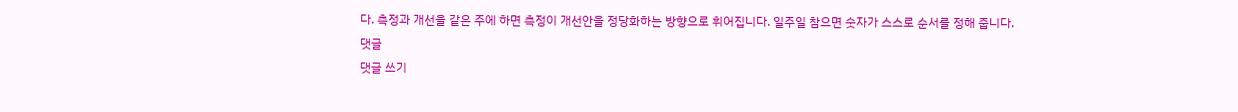다. 측정과 개선을 같은 주에 하면 측정이 개선안을 정당화하는 방향으로 휘어집니다. 일주일 참으면 숫자가 스스로 순서를 정해 줍니다.
댓글
댓글 쓰기